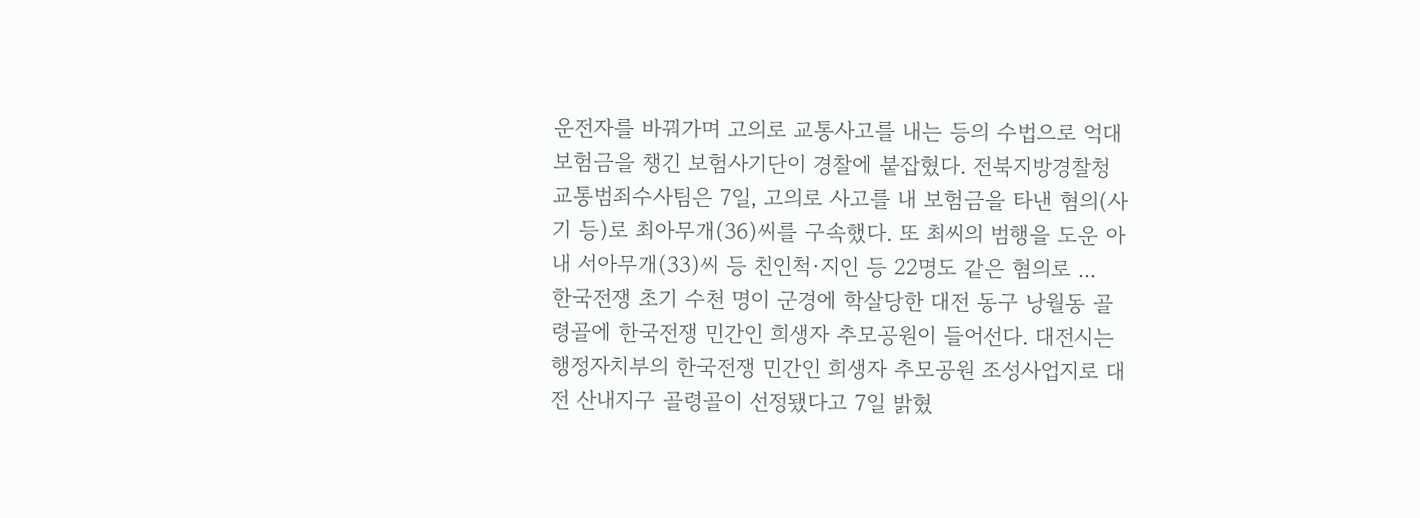운전자를 바꿔가며 고의로 교통사고를 내는 등의 수법으로 억대 보험금을 챙긴 보험사기단이 경찰에 붙잡혔다. 전북지방경찰청 교통범죄수사팀은 7일, 고의로 사고를 내 보험금을 타낸 혐의(사기 등)로 최아무개(36)씨를 구속했다. 또 최씨의 범행을 도운 아내 서아무개(33)씨 등 친인척·지인 등 22명도 같은 혐의로 ...
한국전쟁 초기 수천 명이 군경에 학살당한 대전 동구 낭월동 골령골에 한국전쟁 민간인 희생자 추모공원이 들어선다. 대전시는 행정자치부의 한국전쟁 민간인 희생자 추모공원 조성사업지로 대전 산내지구 골령골이 선정됐다고 7일 밝혔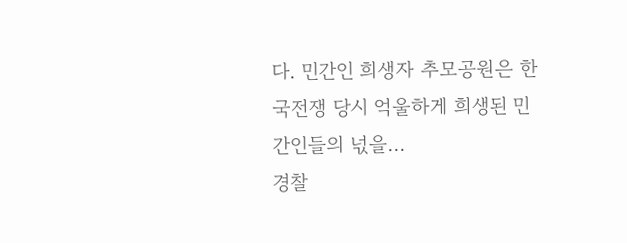다. 민간인 희생자 추모공원은 한국전쟁 당시 억울하게 희생된 민간인들의 넋을...
경찰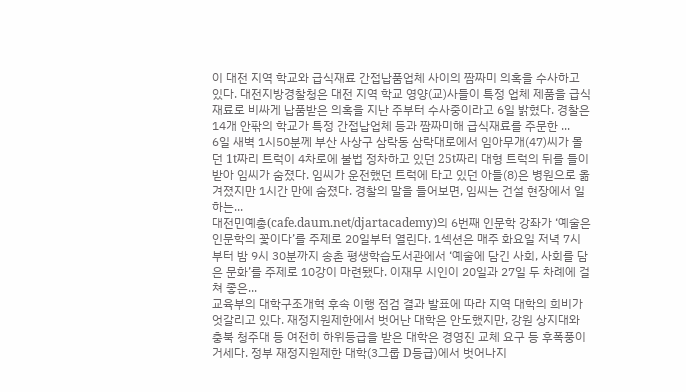이 대전 지역 학교와 급식재료 간접납품업체 사이의 짬짜미 의혹을 수사하고 있다. 대전지방경찰청은 대전 지역 학교 영양(교)사들이 특정 업체 제품을 급식 재료로 비싸게 납품받은 의혹을 지난 주부터 수사중이라고 6일 밝혔다. 경찰은 14개 안팎의 학교가 특정 간접납업체 등과 짬짜미해 급식재료를 주문한 ...
6일 새벽 1시50분께 부산 사상구 삼락동 삼락대로에서 임아무개(47)씨가 몰던 1t짜리 트럭이 4차로에 불법 정차하고 있던 25t짜리 대형 트럭의 뒤를 들이받아 임씨가 숨졌다. 임씨가 운전했던 트럭에 타고 있던 아들(8)은 병원으로 옮겨졌지만 1시간 만에 숨졌다. 경찰의 말을 들어보면, 임씨는 건설 현장에서 일하는...
대전민예총(cafe.daum.net/djartacademy)의 6번째 인문학 강좌가 ‘예술은 인문학의 꽃이다’를 주제로 20일부터 열린다. 1섹션은 매주 화요일 저녁 7시부터 밤 9시 30분까지 송촌 평생학습도서관에서 ‘예술에 담긴 사회, 사회를 담은 문화’를 주제로 10강이 마련됐다. 이재무 시인이 20일과 27일 두 차례에 걸쳐 좋은...
교육부의 대학구조개혁 후속 이행 점검 결과 발표에 따라 지역 대학의 희비가 엇갈리고 있다. 재정지원제한에서 벗어난 대학은 안도했지만, 강원 상지대와 충북 청주대 등 여전히 하위등급을 받은 대학은 경영진 교체 요구 등 후폭풍이 거세다. 정부 재정지원제한 대학(3그룹 D등급)에서 벗어나지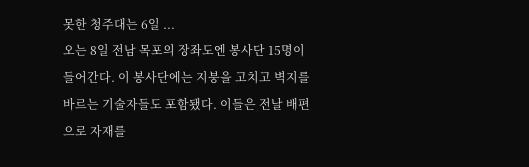못한 청주대는 6일 ...
오는 8일 전남 목포의 장좌도엔 봉사단 15명이 들어간다. 이 봉사단에는 지붕을 고치고 벽지를 바르는 기술자들도 포함됐다. 이들은 전날 배편으로 자재를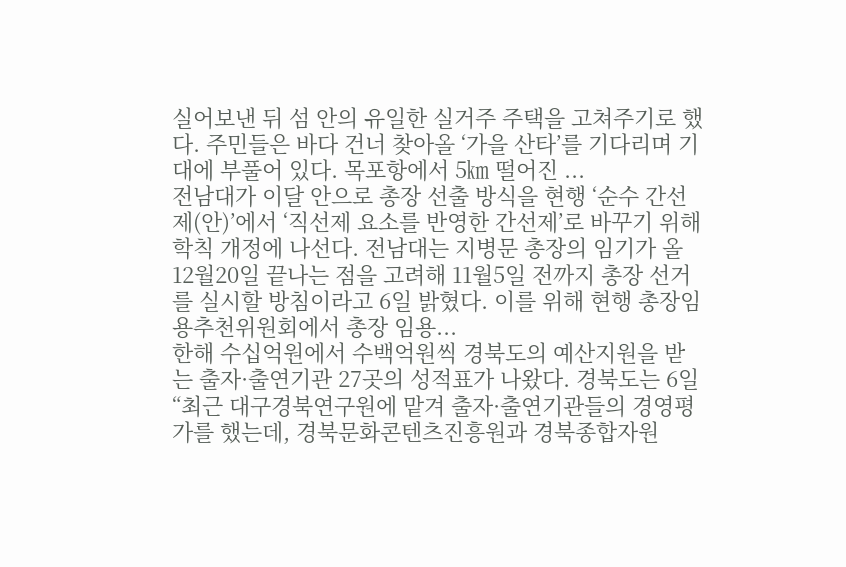실어보낸 뒤 섬 안의 유일한 실거주 주택을 고쳐주기로 했다. 주민들은 바다 건너 찾아올 ‘가을 산타’를 기다리며 기대에 부풀어 있다. 목포항에서 5㎞ 떨어진 ...
전남대가 이달 안으로 총장 선출 방식을 현행 ‘순수 간선제(안)’에서 ‘직선제 요소를 반영한 간선제’로 바꾸기 위해 학칙 개정에 나선다. 전남대는 지병문 총장의 임기가 올 12월20일 끝나는 점을 고려해 11월5일 전까지 총장 선거를 실시할 방침이라고 6일 밝혔다. 이를 위해 현행 총장임용추천위원회에서 총장 임용...
한해 수십억원에서 수백억원씩 경북도의 예산지원을 받는 출자·출연기관 27곳의 성적표가 나왔다. 경북도는 6일 “최근 대구경북연구원에 맡겨 출자·출연기관들의 경영평가를 했는데, 경북문화콘텐츠진흥원과 경북종합자원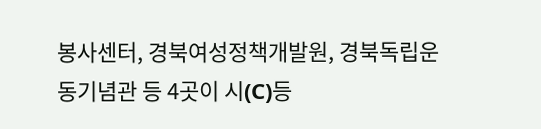봉사센터, 경북여성정책개발원, 경북독립운동기념관 등 4곳이 시(C)등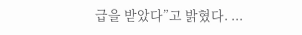급을 받았다”고 밝혔다. ...